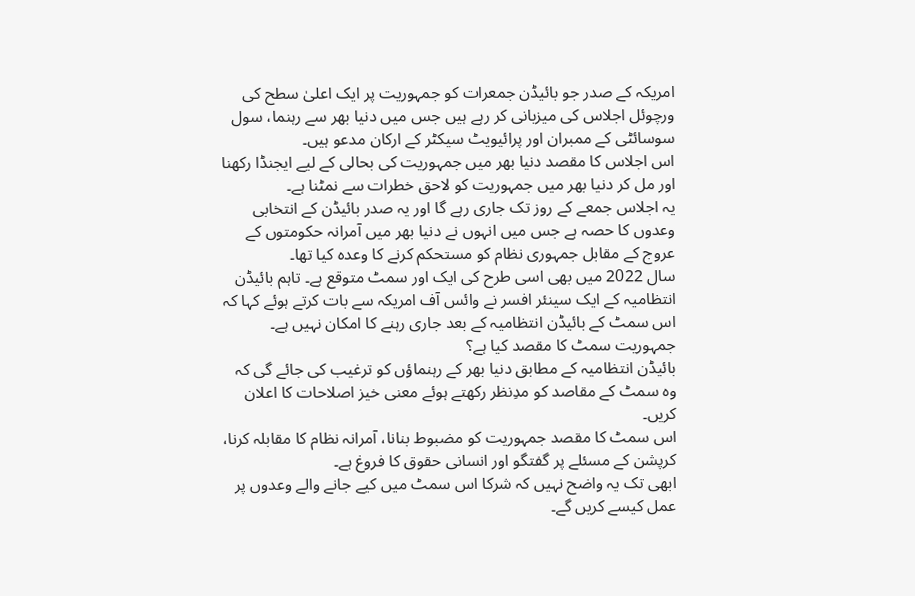امریکہ کے صدر جو بائیڈن جمعرات کو جمہوریت پر ایک اعلیٰ سطح کی ورچوئل اجلاس کی میزبانی کر رہے ہیں جس میں دنیا بھر سے رہنما، سول سوسائٹی کے ممبران اور پرائیویٹ سیکٹر کے ارکان مدعو ہیں۔
اس اجلاس کا مقصد دنیا بھر میں جمہوریت کی بحالی کے لیے ایجنڈا رکھنا اور مل کر دنیا بھر میں جمہوریت کو لاحق خطرات سے نمٹنا ہے۔
یہ اجلاس جمعے کے روز تک جاری رہے گا اور یہ صدر بائیڈن کے انتخابی وعدوں کا حصہ ہے جس میں انہوں نے دنیا بھر میں آمرانہ حکومتوں کے عروج کے مقابل جمہوری نظام کو مستحکم کرنے کا وعدہ کیا تھا۔
سال 2022 میں بھی اسی طرح کی ایک اور سمٹ متوقع ہے۔ تاہم بائیڈن انتظامیہ کے ایک سینئر افسر نے وائس آف امریکہ سے بات کرتے ہوئے کہا کہ اس سمٹ کے بائیڈن انتظامیہ کے بعد جاری رہنے کا امکان نہیں ہے۔
جمہوریت سمٹ کا مقصد کیا ہے؟
بائیڈن انتظامیہ کے مطابق دنیا بھر کے رہنماؤں کو ترغیب کی جائے گی کہ وہ سمٹ کے مقاصد کو مدِنظر رکھتے ہوئے معنی خیز اصلاحات کا اعلان کریں۔
اس سمٹ کا مقصد جمہوریت کو مضبوط بنانا، آمرانہ نظام کا مقابلہ کرنا، کرپشن کے مسئلے پر گفتگو اور انسانی حقوق کا فروغ ہے۔
ابھی تک یہ واضح نہیں کہ شرکا اس سمٹ میں کیے جانے والے وعدوں پر عمل کیسے کریں گے۔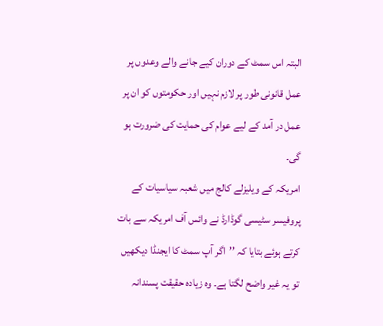البتہ اس سمٹ کے دوران کیے جانے والے وعدوں پر عمل قانونی طور پر لازم نہیں اور حکومتوں کو ان پر عمل در آمد کے لیے عوام کی حمایت کی ضرورت ہو گی۔
امریکہ کے ویلیزلے کالج میں شعبہ سیاسیات کے پروفیسر سٹیسی گوڈارڈ نے وائس آف امریکہ سے بات کرتے ہوئے بتایا کہ ’’اگر آپ سمٹ کا ایجنڈا دیکھیں تو یہ غیر واضح لگتا ہے۔ وہ زیادہ حقیقت پسندانہ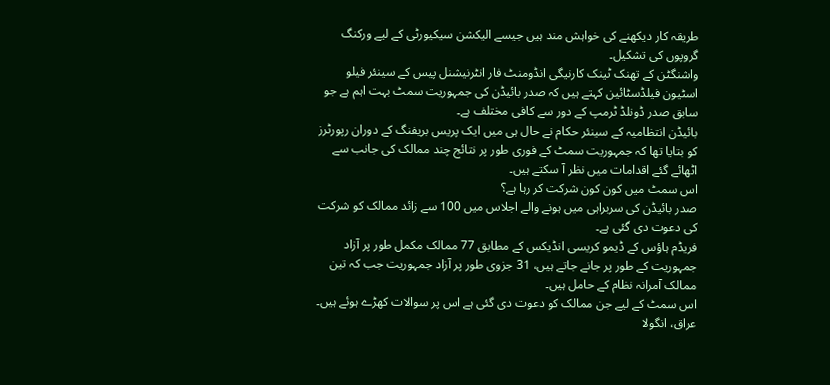طریقہ کار دیکھنے کی خواہش مند ہیں جیسے الیکشن سیکیورٹی کے لیے ورکنگ گروپوں کی تشکیل۔
واشنگٹن کے تھنک ٹینک کارنیگی انڈومنٹ فار انٹرنیشنل پیس کے سینئر فیلو اسٹیون فیلڈسٹائین کہتے ہیں کہ صدر بائیڈن کی جمہوریت سمٹ بہت اہم ہے جو سابق صدر ڈونلڈ ٹرمپ کے دور سے کافی مختلف ہے۔
بائیڈن انتظامیہ کے سینئر حکام نے حال ہی میں ایک پریس بریفنگ کے دوران رپورٹرز کو بتایا تھا کہ جمہوریت سمٹ کے فوری طور پر نتائج چند ممالک کی جانب سے اٹھائے گئے اقدامات میں نظر آ سکتے ہیں۔
اس سمٹ میں کون کون شرکت کر رہا ہے؟
صدر بائیڈن کی سربراہی میں ہونے والے اجلاس میں 100 سے زائد ممالک کو شرکت کی دعوت دی گئی ہے۔
فریڈم ہاؤس کے ڈیمو کریسی انڈیکس کے مطابق 77 ممالک مکمل طور پر آزاد جمہوریت کے طور پر جانے جاتے ہیں، 31 جزوی طور پر آزاد جمہوریت جب کہ تین ممالک آمرانہ نظام کے حامل ہیں۔
اس سمٹ کے لیے جن ممالک کو دعوت دی گئی ہے اس پر سوالات کھڑے ہوئے ہیں۔ عراق، انگولا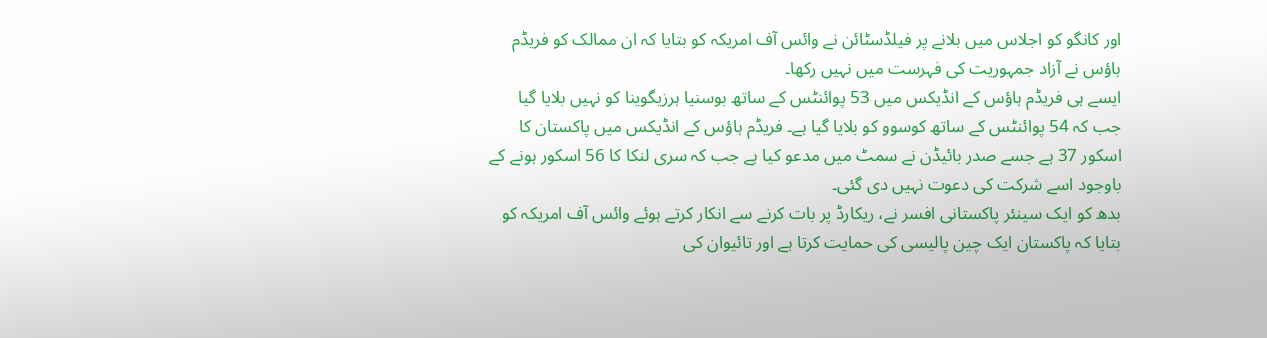اور کانگو کو اجلاس میں بلانے پر فیلڈسٹائن نے وائس آف امریکہ کو بتایا کہ ان ممالک کو فریڈم ہاؤس نے آزاد جمہوریت کی فہرست میں نہیں رکھا۔
ایسے ہی فریڈم ہاؤس کے انڈیکس میں 53 پوائنٹس کے ساتھ بوسنیا ہرزیگوینا کو نہیں بلایا گیا جب کہ 54 پوائنٹس کے ساتھ کوسوو کو بلایا گیا ہے۔ فریڈم ہاؤس کے انڈیکس میں پاکستان کا اسکور 37 ہے جسے صدر بائیڈن نے سمٹ میں مدعو کیا ہے جب کہ سری لنکا کا 56 اسکور ہونے کے باوجود اسے شرکت کی دعوت نہیں دی گئی۔
بدھ کو ایک سینئر پاکستانی افسر نے، ریکارڈ پر بات کرنے سے انکار کرتے ہوئے وائس آف امریکہ کو بتایا کہ پاکستان ایک چین پالیسی کی حمایت کرتا ہے اور تائیوان کی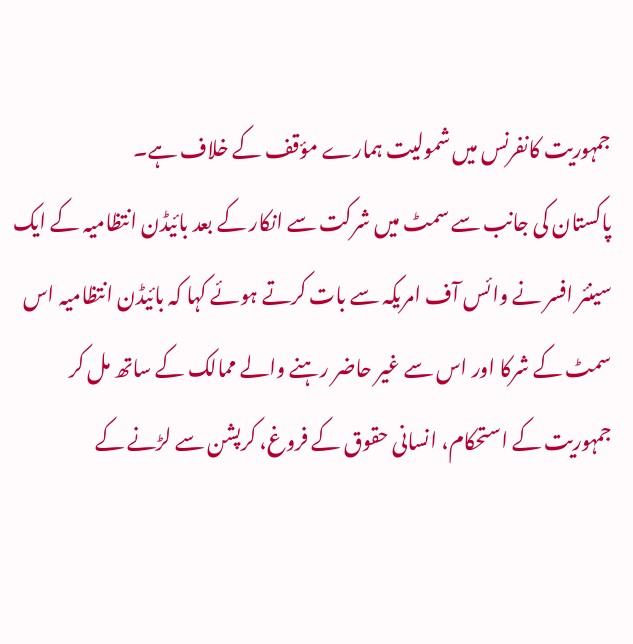جمہوریت کانفرنس میں شمولیت ہمارے مؤقف کے خلاف ہے۔
پاکستان کی جانب سے سمٹ میں شرکت سے انکار کے بعد بائیڈن انتظامیہ کے ایک سینئر افسر نے وائس آف امریکہ سے بات کرتے ہوئے کہا کہ بائیڈن انتظامیہ اس سمٹ کے شرکا اور اس سے غیر حاضر رہنے والے ممالک کے ساتھ مل کر جمہوریت کے استحکام، انسانی حقوق کے فروغ، کرپشن سے لڑنے کے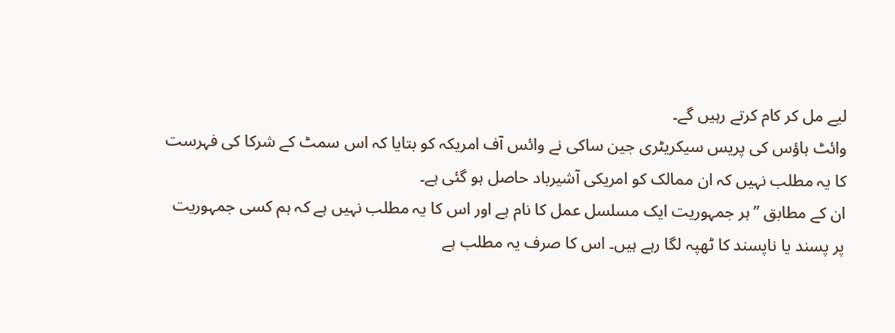لیے مل کر کام کرتے رہیں گے۔
وائٹ ہاؤس کی پریس سیکریٹری جین ساکی نے وائس آف امریکہ کو بتایا کہ اس سمٹ کے شرکا کی فہرست کا یہ مطلب نہیں کہ ان ممالک کو امریکی آشیرباد حاصل ہو گئی ہے۔
ان کے مطابق ’’ہر جمہوریت ایک مسلسل عمل کا نام ہے اور اس کا یہ مطلب نہیں ہے کہ ہم کسی جمہوریت پر پسند یا ناپسند کا ٹھپہ لگا رہے ہیں۔ اس کا صرف یہ مطلب ہے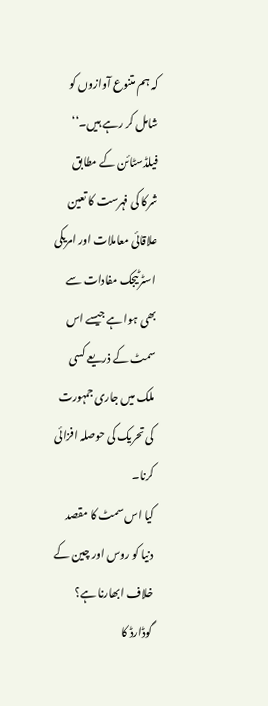کہ ہم متنوع آوازوں کو شامل کر رہے ہیں۔‘‘
فیلڈسٹائن کے مطابق شرکا کی فہرست کا تعین علاقائی معاملات اور امریکی اسٹرٹیجک مفادات سے بھی ہوا ہے جیسے اس سمٹ کے ذریعے کسی ملک میں جاری جمہورت کی تحریک کی حوصلہ افزائی کرنا۔
کیا اس سمٹ کا مقصد دنیا کو روس اور چین کے خلاف ابھارنا ہے؟
گوڈارڈ کا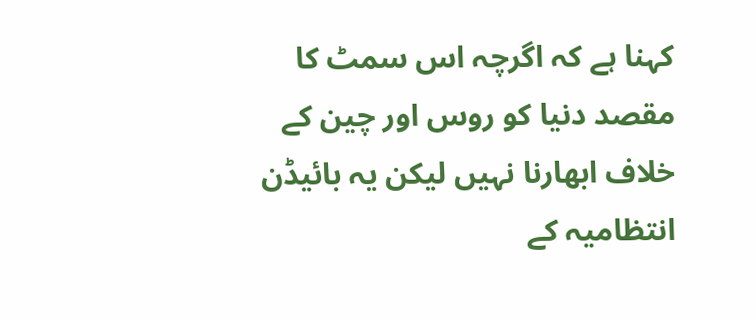کہنا ہے کہ اگرچہ اس سمٹ کا مقصد دنیا کو روس اور چین کے خلاف ابھارنا نہیں لیکن یہ بائیڈن انتظامیہ کے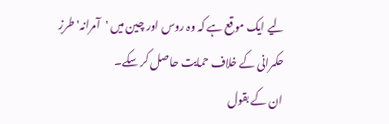لیے ایک موقع ہے کہ وہ روس اور چین میں 'آمرانہ' طرزِ حکمرانی کے خلاف حمایت حاصل کر سکے۔
ان کے بقول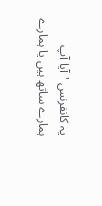یہ کانفرنس 'آیا آپ ہمارے ساتھ ہیں یا ہمارے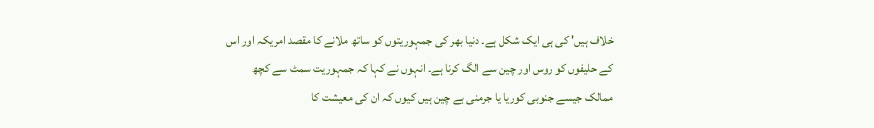خلاف ہیں' کی ہی ایک شکل ہے۔ دنیا بھر کی جمہوریتوں کو ساتھ ملانے کا مقصد امریکہ اور اس کے حلیفوں کو روس اور چین سے الگ کرنا ہے۔ انہوں نے کہا کہ جمہوریت سمٹ سے کچھ ممالک جیسے جنوبی کوریا یا جرمنی بے چین ہیں کیوں کہ ان کی معیشت کا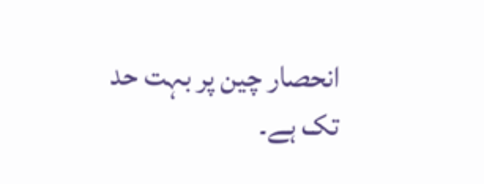انحصار چین پر بہت حد تک ہے۔